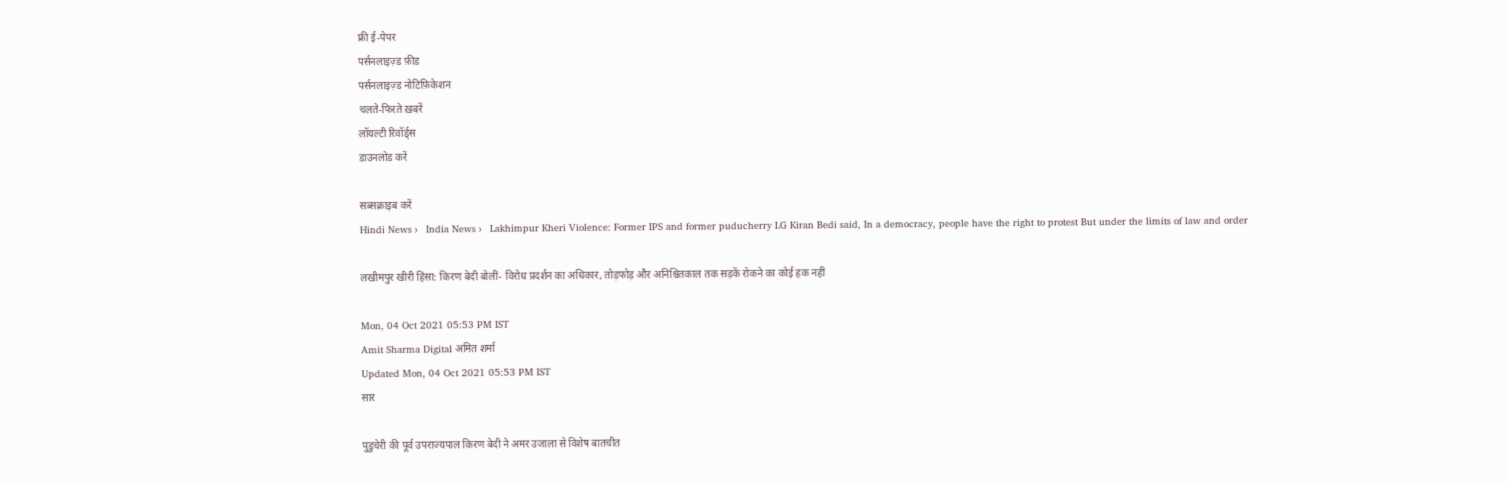फ्री ई-पेपर
पर्सनलाइज़्ड फ़ीड
पर्सनलाइज़्ड नोटिफ़िकेशन
चलते-फिरते ख़बरें
लॉयल्टी रिवॉर्ड्स
डाउनलोड करें

सब्सक्राइब करें
Hindi News ›   India News ›   Lakhimpur Kheri Violence: Former IPS and former puducherry LG Kiran Bedi said, In a democracy, people have the right to protest But under the limits of law and order

लखीमपुर खीरी हिंसा: किरण बेदी बोलीं- विरोध प्रदर्शन का अधिकार, तोड़फोड़ और अनिश्चितकाल तक सड़कें रोकने का कोई हक नहीं

Mon, 04 Oct 2021 05:53 PM IST
Amit Sharma Digital अमित शर्मा
Updated Mon, 04 Oct 2021 05:53 PM IST
सार

पुडुचेरी की पूर्व उपराज्यपाल किरण बेदी ने अमर उजाला से विशेष बातचीत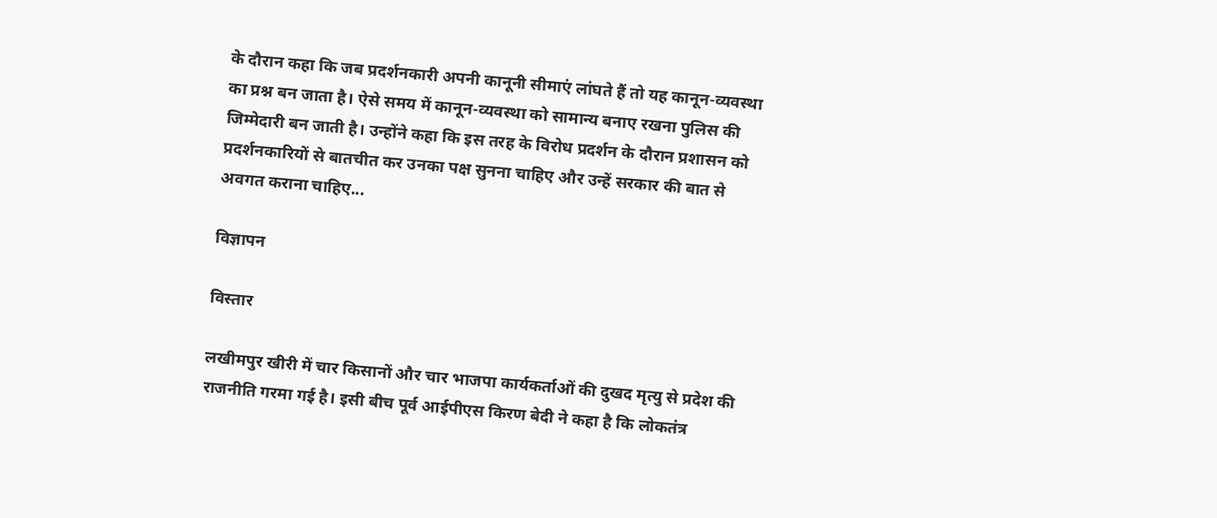के दौरान कहा कि जब प्रदर्शनकारी अपनी कानूनी सीमाएं लांघते हैं तो यह कानून-व्यवस्था का प्रश्न बन जाता है। ऐसे समय में कानून-व्यवस्था को सामान्य बनाए रखना पुलिस की जिम्मेदारी बन जाती है। उन्होंने कहा कि इस तरह के विरोध प्रदर्शन के दौरान प्रशासन को प्रदर्शनकारियों से बातचीत कर उनका पक्ष सुनना चाहिए और उन्हें सरकार की बात से अवगत कराना चाहिए...

विज्ञापन

विस्तार

लखीमपुर खीरी में चार किसानों और चार भाजपा कार्यकर्ताओं की दुखद मृत्यु से प्रदेश की राजनीति गरमा गई है। इसी बीच पूर्व आईपीएस किरण बेदी ने कहा है कि लोकतंत्र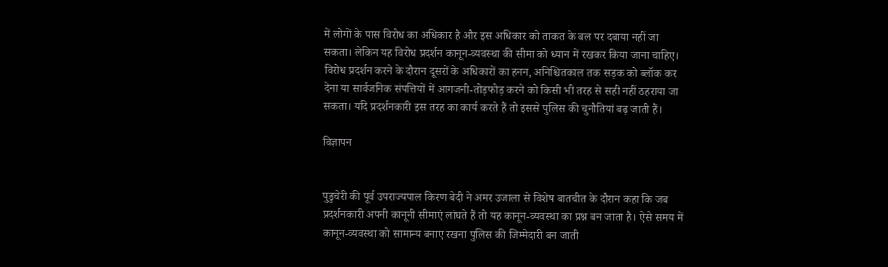में लोगों के पास विरोध का अधिकार है और इस अधिकार को ताकत के बल पर दबाया नहीं जा सकता। लेकिन यह विरोध प्रदर्शन कानून-व्यवस्था की सीमा को ध्यान में रखकर किया जाना चाहिए। विरोध प्रदर्शन करने के दौरान दूसरों के अधिकारों का हनन, अनिश्चितकाल तक सड़क को ब्लॉक कर देना या सार्वजनिक संपत्तियों में आगजनी-तोड़फोड़ करने को किसी भी तरह से सही नहीं ठहराया जा सकता। यदि प्रदर्शनकारी इस तरह का कार्य करते हैं तो इससे पुलिस की चुनौतियां बढ़ जाती हैं।

विज्ञापन


पुडुचेरी की पूर्व उपराज्यपाल किरण बेदी ने अमर उजाला से विशेष बातचीत के दौरान कहा कि जब प्रदर्शनकारी अपनी कानूनी सीमाएं लांघते हैं तो यह कानून-व्यवस्था का प्रश्न बन जाता है। ऐसे समय में कानून-व्यवस्था को सामान्य बनाए रखना पुलिस की जिम्मेदारी बन जाती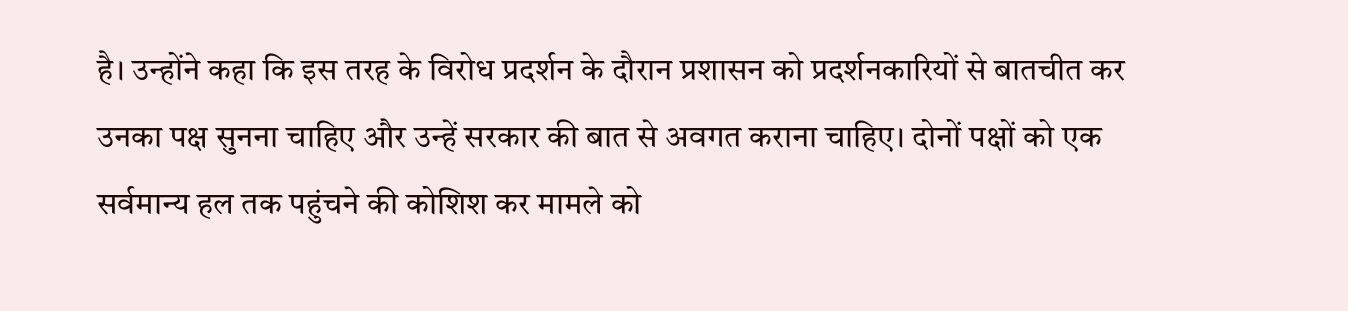है। उन्होंने कहा कि इस तरह के विरोध प्रदर्शन के दौरान प्रशासन को प्रदर्शनकारियों से बातचीत कर उनका पक्ष सुनना चाहिए और उन्हें सरकार की बात से अवगत कराना चाहिए। दोनों पक्षों को एक सर्वमान्य हल तक पहुंचने की कोशिश कर मामले को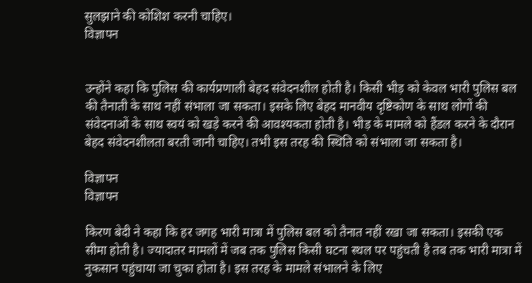सुलझाने की कोशिश करनी चाहिए।
विज्ञापन


उन्होंने कहा कि पुलिस की कार्यप्रणाली बेहद संवेदनशील होती है। किसी भीड़ को केवल भारी पुलिस बल की तैनाती के साथ नहीं संभाला जा सकता। इसके लिए बेहद मानवीय दृष्टिकोण के साथ लोगों की संवेदनाओं के साथ स्वयं को खड़े करने की आवश्यकता होती है। भीड़ के मामले को हैंडल करने के दौरान बेहद संवेदनशीलता बरती जानी चाहिए। तभी इस तरह की स्थिति को संभाला जा सकता है।

विज्ञापन
विज्ञापन

किरण बेदी ने कहा कि हर जगह भारी मात्रा में पुलिस बल को तैनात नहीं रखा जा सकता। इसकी एक सीमा होती है। ज्यादातर मामलों में जब तक पुलिस किसी घटना स्थल पर पहुंचती है तब तक भारी मात्रा में नुकसान पहुंचाया जा चुका होता है। इस तरह के मामले संभालने के लिए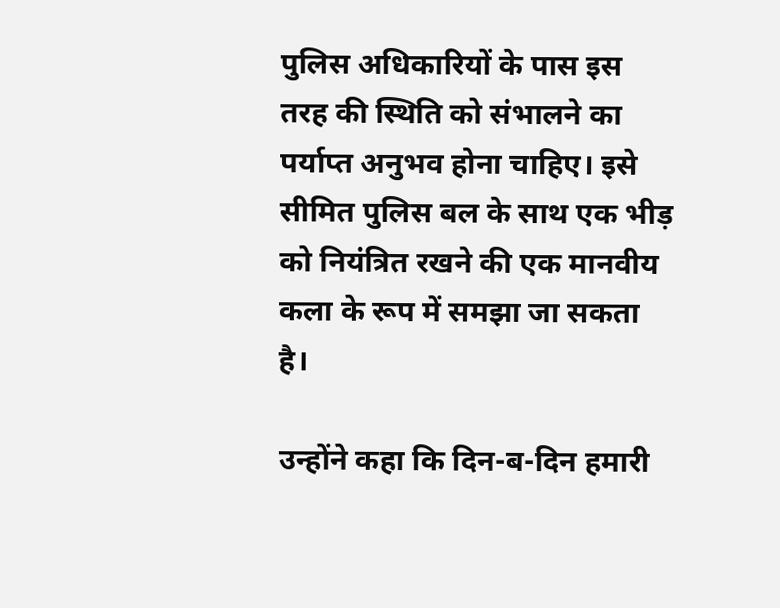पुलिस अधिकारियों के पास इस तरह की स्थिति को संभालने का पर्याप्त अनुभव होना चाहिए। इसे सीमित पुलिस बल के साथ एक भीड़ को नियंत्रित रखने की एक मानवीय कला के रूप में समझा जा सकता है।

उन्होंने कहा कि दिन-ब-दिन हमारी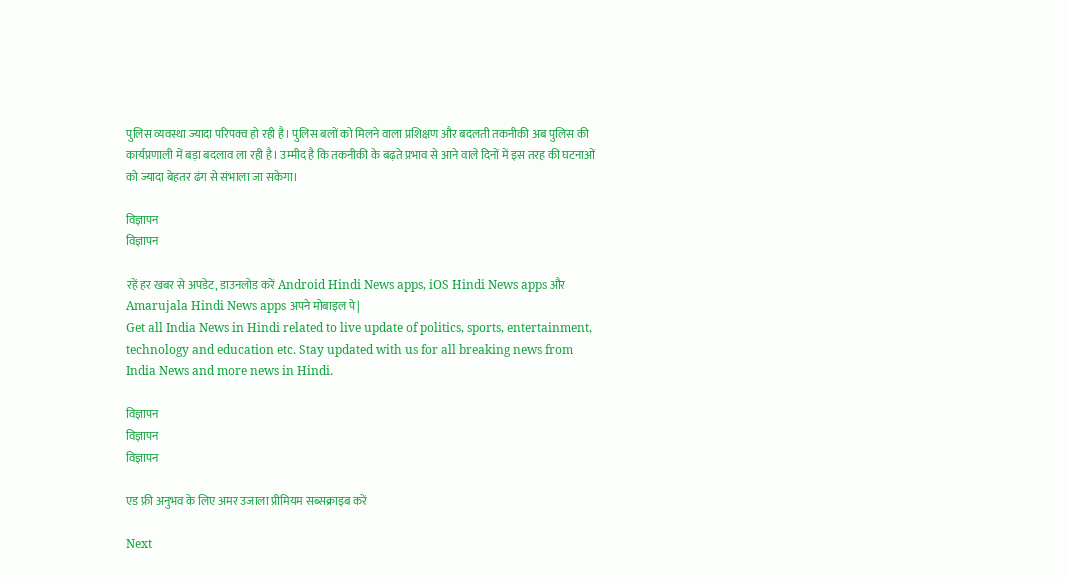पुलिस व्यवस्था ज्यादा परिपक्व हो रही है। पुलिस बलों को मिलने वाला प्रशिक्षण और बदलती तकनीकी अब पुलिस की कार्यप्रणाली में बड़ा बदलाव ला रही है। उम्मीद है कि तकनीकी के बढ़ते प्रभाव से आने वाले दिनों में इस तरह की घटनाओं को ज्यादा बेहतर ढंग से संभाला जा सकेगा।

विज्ञापन
विज्ञापन

रहें हर खबर से अपडेट, डाउनलोड करें Android Hindi News apps, iOS Hindi News apps और Amarujala Hindi News apps अपने मोबाइल पे|
Get all India News in Hindi related to live update of politics, sports, entertainment, technology and education etc. Stay updated with us for all breaking news from India News and more news in Hindi.

विज्ञापन
विज्ञापन
विज्ञापन

एड फ्री अनुभव के लिए अमर उजाला प्रीमियम सब्सक्राइब करें

Next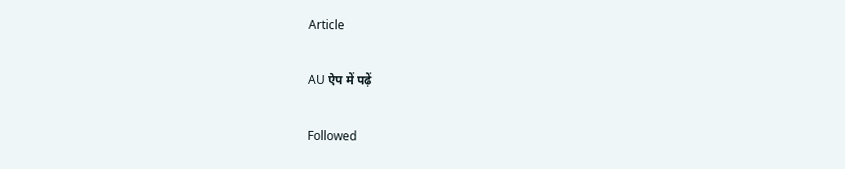Article

AU ऐप में पढ़ें

Followed